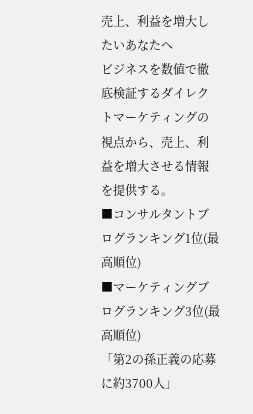売上、利益を増大したいあなたへ
ビジネスを数値で徹底検証するダイレクトマーケティングの視点から、売上、利益を増大させる情報を提供する。
■コンサルタントブログランキング1位(最高順位)
■マーケティングブログランキング3位(最高順位)
「第2の孫正義の応募に約3700人」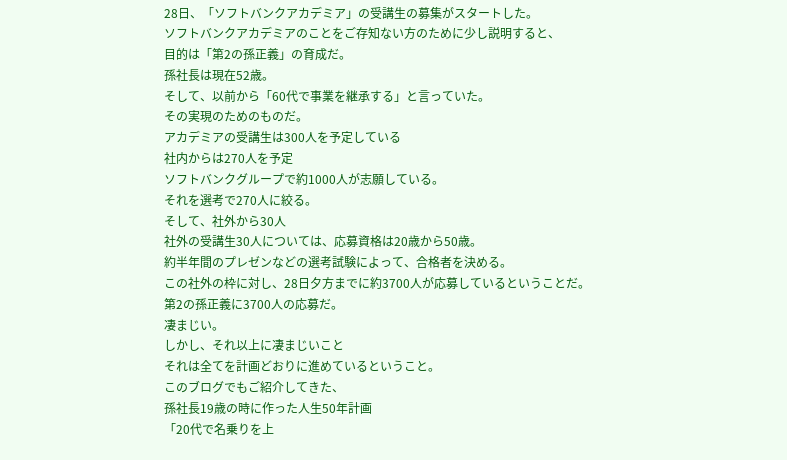28日、「ソフトバンクアカデミア」の受講生の募集がスタートした。
ソフトバンクアカデミアのことをご存知ない方のために少し説明すると、
目的は「第2の孫正義」の育成だ。
孫社長は現在52歳。
そして、以前から「60代で事業を継承する」と言っていた。
その実現のためのものだ。
アカデミアの受講生は300人を予定している
社内からは270人を予定
ソフトバンクグループで約1000人が志願している。
それを選考で270人に絞る。
そして、社外から30人
社外の受講生30人については、応募資格は20歳から50歳。
約半年間のプレゼンなどの選考試験によって、合格者を決める。
この社外の枠に対し、28日夕方までに約3700人が応募しているということだ。
第2の孫正義に3700人の応募だ。
凄まじい。
しかし、それ以上に凄まじいこと
それは全てを計画どおりに進めているということ。
このブログでもご紹介してきた、
孫社長19歳の時に作った人生50年計画
「20代で名乗りを上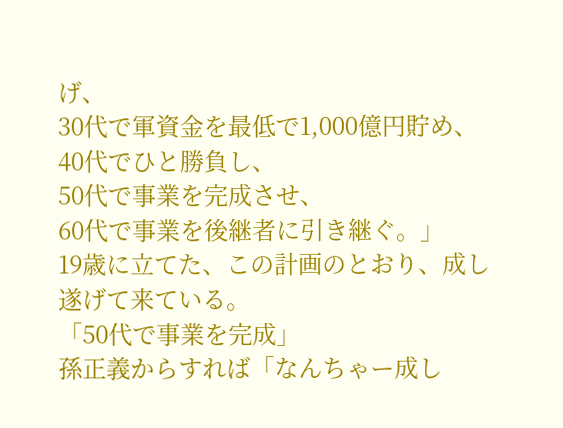げ、
30代で軍資金を最低で1,000億円貯め、
40代でひと勝負し、
50代で事業を完成させ、
60代で事業を後継者に引き継ぐ。」
19歳に立てた、この計画のとおり、成し遂げて来ている。
「50代で事業を完成」
孫正義からすれば「なんちゃー成し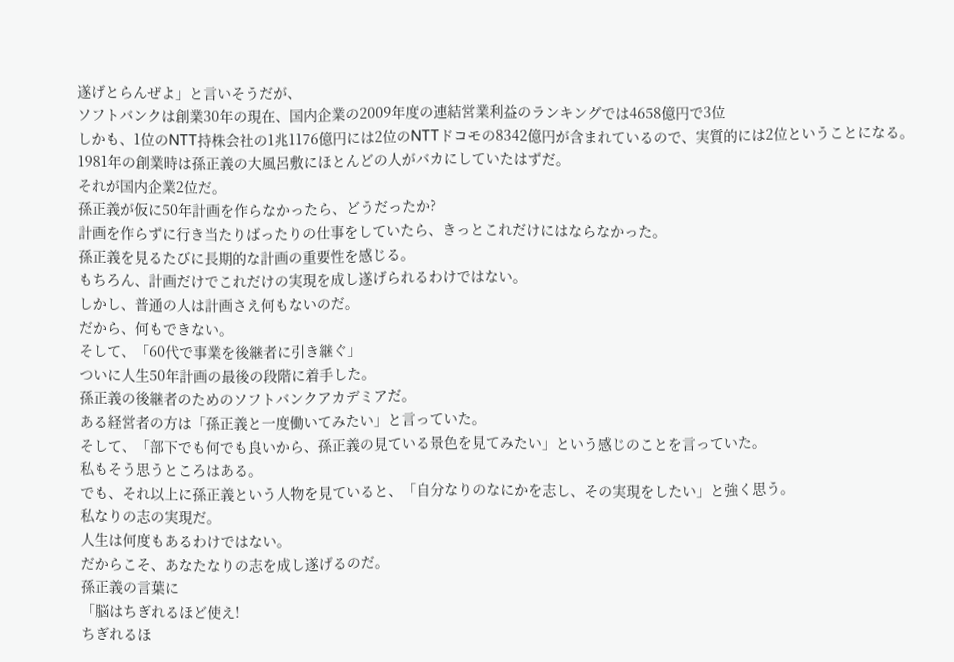遂げとらんぜよ」と言いそうだが、
ソフトバンクは創業30年の現在、国内企業の2009年度の連結営業利益のランキングでは4658億円で3位
しかも、1位のNTT持株会社の1兆1176億円には2位のNTTドコモの8342億円が含まれているので、実質的には2位ということになる。
1981年の創業時は孫正義の大風呂敷にほとんどの人がバカにしていたはずだ。
それが国内企業2位だ。
孫正義が仮に50年計画を作らなかったら、どうだったか?
計画を作らずに行き当たりばったりの仕事をしていたら、きっとこれだけにはならなかった。
孫正義を見るたびに長期的な計画の重要性を感じる。
もちろん、計画だけでこれだけの実現を成し遂げられるわけではない。
しかし、普通の人は計画さえ何もないのだ。
だから、何もできない。
そして、「60代で事業を後継者に引き継ぐ」
ついに人生50年計画の最後の段階に着手した。
孫正義の後継者のためのソフトバンクアカデミアだ。
ある経営者の方は「孫正義と一度働いてみたい」と言っていた。
そして、「部下でも何でも良いから、孫正義の見ている景色を見てみたい」という感じのことを言っていた。
私もそう思うところはある。
でも、それ以上に孫正義という人物を見ていると、「自分なりのなにかを志し、その実現をしたい」と強く思う。
私なりの志の実現だ。
人生は何度もあるわけではない。
だからこそ、あなたなりの志を成し遂げるのだ。
孫正義の言葉に
「脳はちぎれるほど使え!
ちぎれるほ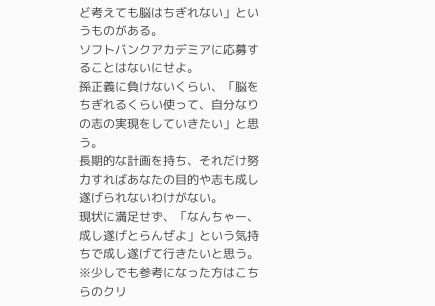ど考えても脳はちぎれない」というものがある。
ソフトバンクアカデミアに応募することはないにせよ。
孫正義に負けないくらい、「脳をちぎれるくらい使って、自分なりの志の実現をしていきたい」と思う。
長期的な計画を持ち、それだけ努力すればあなたの目的や志も成し遂げられないわけがない。
現状に満足せず、「なんちゃー、成し遂げとらんぜよ」という気持ちで成し遂げて行きたいと思う。
※少しでも参考になった方はこちらのクリ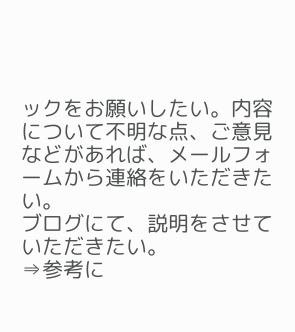ックをお願いしたい。内容について不明な点、ご意見などがあれば、メールフォームから連絡をいただきたい。
ブログにて、説明をさせていただきたい。
⇒参考に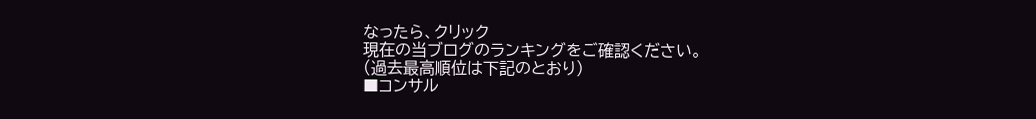なったら、クリック
現在の当ブログのランキングをご確認ください。
(過去最高順位は下記のとおり)
■コンサル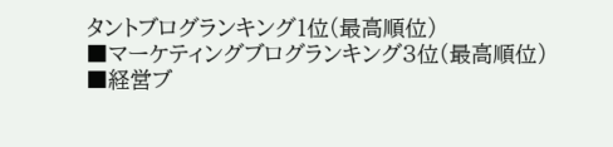タントブログランキング1位(最高順位)
■マーケティングブログランキング3位(最高順位)
■経営ブ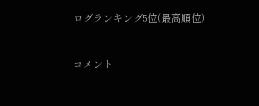ログランキング5位(最高順位)

コメント